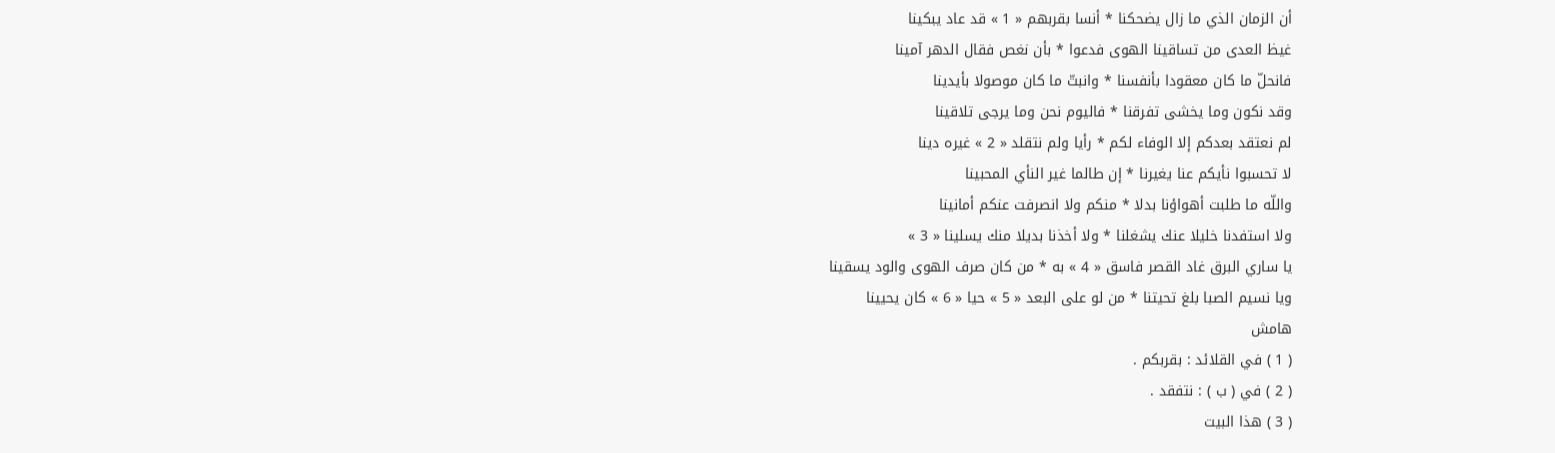أن الزمان الذي ما زال يضحكنا * أنسا بقربهم « 1 » قد عاد يبكينا
غيظ العدى من تساقينا الهوى فدعوا * بأن نغص فقال الدهر آمينا
فانحلّ ما كان معقودا بأنفسنا * وانبتّ ما كان موصولا بأيدينا
وقد نكون وما يخشى تفرقنا * فاليوم نحن وما يرجى تلاقينا
لم نعتقد بعدكم إلا الوفاء لكم * رأيا ولم نتقلد « 2 » غيره دينا
لا تحسبوا نأيكم عنا يغيرنا * إن طالما غير النأي المحبينا
واللّه ما طلبت أهواؤنا بدلا * منكم ولا انصرفت عنكم أمانينا
ولا استفدنا خليلا عنك يشغلنا * ولا أخذنا بديلا منك يسلينا « 3 »
يا ساري البرق غاد القصر فاسق « 4 » به * من كان صرف الهوى والود يسقينا
ويا نسيم الصبا بلغ تحيتنا * من لو على البعد « 5 » حيا « 6 » كان يحيينا
هامش
( 1 ) في القلائد : بقربكم .
( 2 ) في ( ب ) : نتفقد .
( 3 ) هذا البيت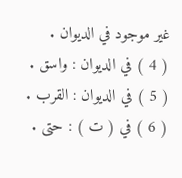غير موجود في الديوان .
( 4 ) في الديوان : واسق .
( 5 ) في الديوان : القرب .
( 6 ) في ( ت ) : حتى .